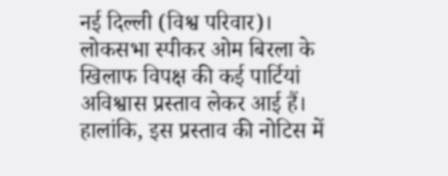नई दिल्ली (विश्व परिवार)। लोकसभा स्पीकर ओम बिरला के खिलाफ विपक्ष की कई पार्टियां अविश्वास प्रस्ताव लेकर आई हैं। हालांकि, इस प्रस्ताव की नोटिस में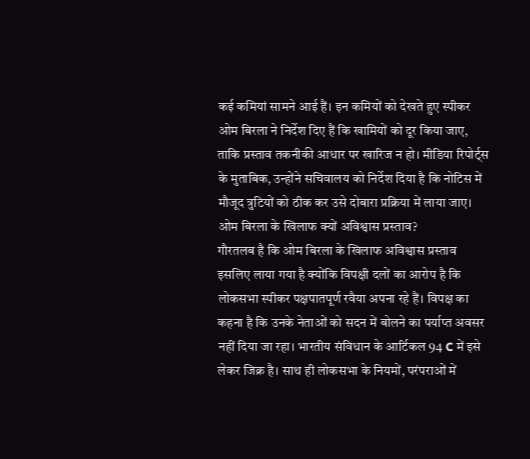कई कमियां सामने आई हैं। इन कमियों को देखते हुए स्पीकर ओम बिरला ने निर्देश दिए हैं कि खामियों को दूर किया जाए, ताकि प्रस्ताव तकनीकी आधार पर खारिज न हो। मीडिया रिपोर्ट्स के मुताबिक, उन्होंने सचिवालय को निर्देश दिया है कि नोटिस में मौजूद त्रुटियों को ठीक कर उसे दोबारा प्रक्रिया में लाया जाए।
ओम बिरला के खिलाफ क्यों अविश्वास प्रस्ताव?
गौरतलब है कि ओम बिरला के खिलाफ अविश्वास प्रस्ताव इसलिए लाया गया है क्योंकि विपक्षी दलों का आरोप है कि लोकसभा स्पीकर पक्षपातपूर्ण रवैया अपना रहे हैं। विपक्ष का कहना है कि उनके नेताओं को सदन में बोलने का पर्याप्त अवसर नहीं दिया जा रहा। भारतीय संविधान के आर्टिकल 94 C में इसे लेकर जिक्र है। साथ ही लोकसभा के नियमों, परंपराओं में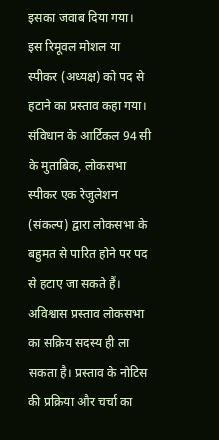इसका जवाब दिया गया। इस रिमूवल मोशल या स्पीकर (अध्यक्ष) को पद से हटाने का प्रस्ताव कहा गया।
संविधान के आर्टिकल 94 सी के मुताबिक, लोकसभा स्पीकर एक रेजुलेशन (संकल्प) द्वारा लोकसभा के बहुमत से पारित होने पर पद से हटाए जा सकते हैं। अविश्वास प्रस्ताव लोकसभा का सक्रिय सदस्य ही ला सकता है। प्रस्ताव के नोटिस की प्रक्रिया और चर्चा का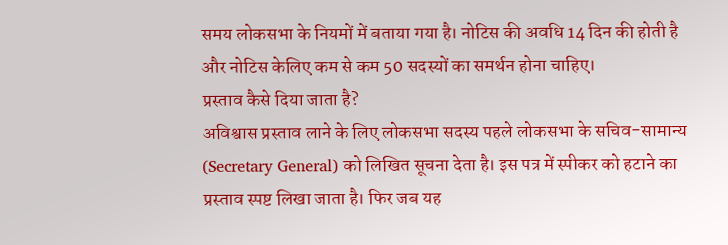समय लोकसभा के नियमों में बताया गया है। नोटिस की अवधि 14 दिन की होती है और नोटिस केलिए कम से कम 50 सदस्यों का समर्थन होना चाहिए।
प्रस्ताव कैसे दिया जाता है?
अविश्वास प्रस्ताव लाने के लिए लोकसभा सदस्य पहले लोकसभा के सचिव-सामान्य (Secretary General) को लिखित सूचना देता है। इस पत्र में स्पीकर को हटाने का प्रस्ताव स्पष्ट लिखा जाता है। फिर जब यह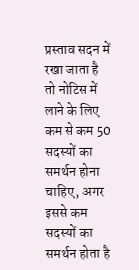प्रस्ताव सदन में रखा जाता है तो नोटिस में लाने के लिए कम से कम 50 सदस्यों का समर्थन होना चाहिए, अगर इससे कम सदस्यों का समर्थन होता है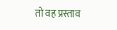तो वह प्रस्ताव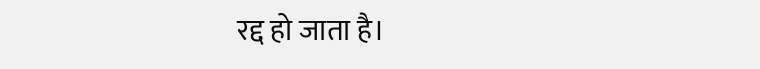रद्द हो जाता है।